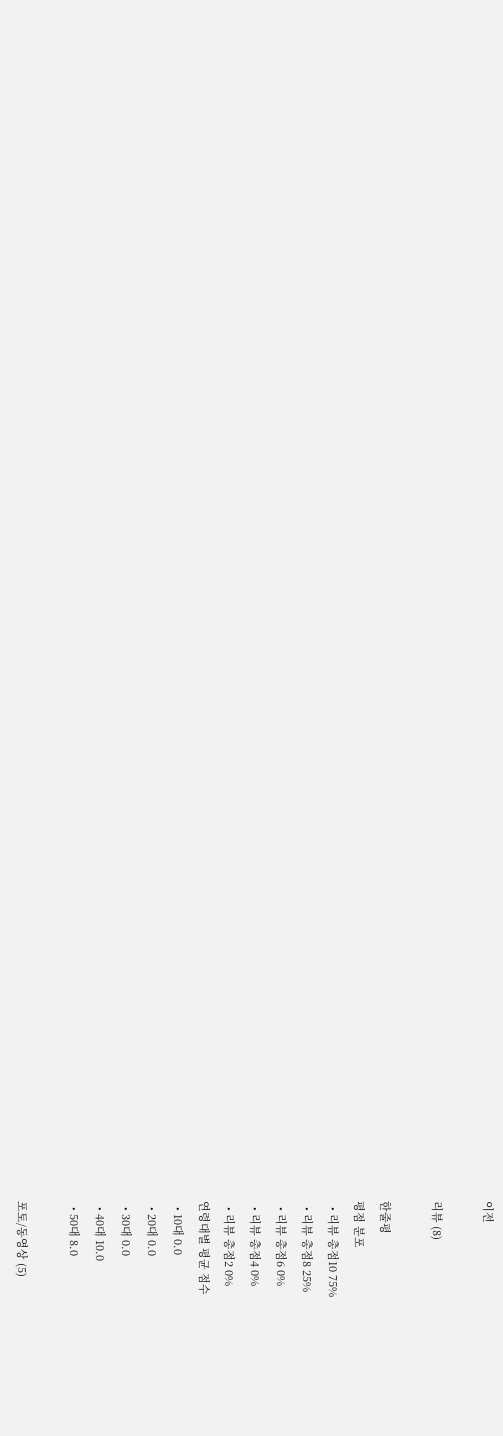이전

리뷰 (8)

한줄평
평점 분포
  • 리뷰 총점10 75%
  • 리뷰 총점8 25%
  • 리뷰 총점6 0%
  • 리뷰 총점4 0%
  • 리뷰 총점2 0%
연령대별 평균 점수
  • 10대 0.0
  • 20대 0.0
  • 30대 0.0
  • 40대 10.0
  • 50대 8.0

포토/동영상 (5)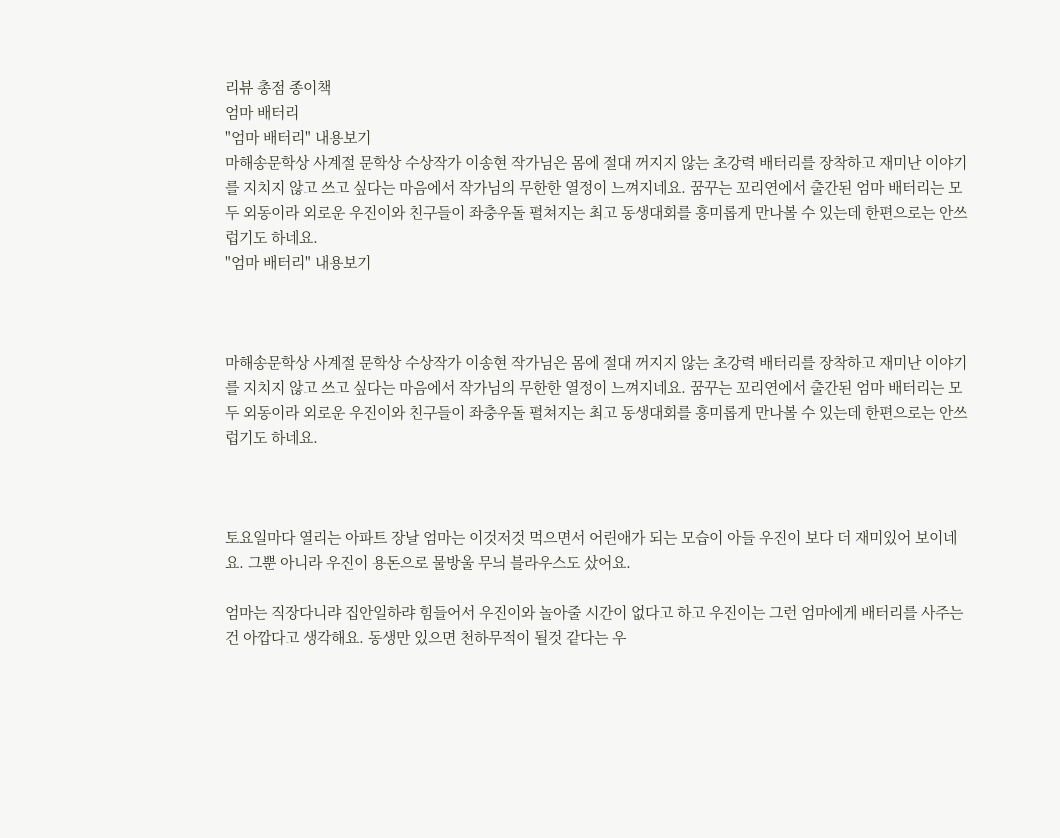리뷰 총점 종이책
엄마 배터리
"엄마 배터리" 내용보기
마해송문학상 사계절 문학상 수상작가 이송현 작가님은 몸에 절대 꺼지지 않는 초강력 배터리를 장착하고 재미난 이야기를 지치지 않고 쓰고 싶다는 마음에서 작가님의 무한한 열정이 느껴지네요. 꿈꾸는 꼬리연에서 출간된 엄마 배터리는 모두 외동이라 외로운 우진이와 친구들이 좌충우돌 펼쳐지는 최고 동생대회를 흥미롭게 만나볼 수 있는데 한편으로는 안쓰럽기도 하네요.
"엄마 배터리" 내용보기



마해송문학상 사계절 문학상 수상작가 이송현 작가님은 몸에 절대 꺼지지 않는 초강력 배터리를 장착하고 재미난 이야기를 지치지 않고 쓰고 싶다는 마음에서 작가님의 무한한 열정이 느껴지네요. 꿈꾸는 꼬리연에서 출간된 엄마 배터리는 모두 외동이라 외로운 우진이와 친구들이 좌충우돌 펼쳐지는 최고 동생대회를 흥미롭게 만나볼 수 있는데 한편으로는 안쓰럽기도 하네요.



토요일마다 열리는 아파트 장날 엄마는 이것저것 먹으면서 어린애가 되는 모습이 아들 우진이 보다 더 재미있어 보이네요. 그뿐 아니라 우진이 용돈으로 물방울 무늬 블라우스도 샀어요.

엄마는 직장다니랴 집안일하랴 힘들어서 우진이와 놀아줄 시간이 없다고 하고 우진이는 그런 엄마에게 배터리를 사주는건 아깝다고 생각해요. 동생만 있으면 천하무적이 될것 같다는 우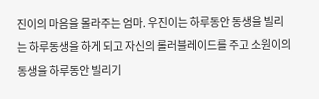진이의 마음을 몰라주는 엄마. 우진이는 하루동안 동생을 빌리는 하루동생을 하게 되고 자신의 롤러블레이드를 주고 소원이의 동생을 하루동안 빌리기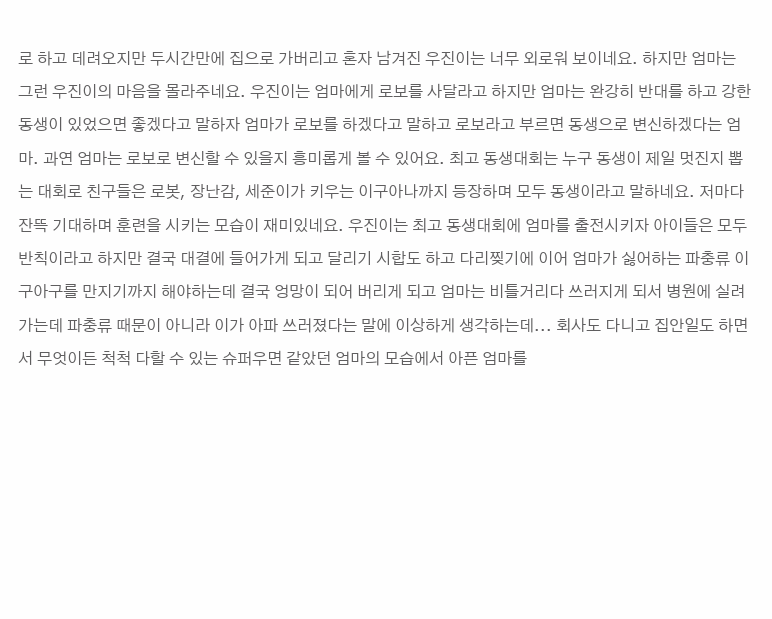로 하고 데려오지만 두시간만에 집으로 가버리고 혼자 남겨진 우진이는 너무 외로워 보이네요. 하지만 엄마는 그런 우진이의 마음을 몰라주네요. 우진이는 엄마에게 로보를 사달라고 하지만 엄마는 완강히 반대를 하고 강한 동생이 있었으면 좋겠다고 말하자 엄마가 로보를 하겠다고 말하고 로보라고 부르면 동생으로 변신하겠다는 엄마. 과연 엄마는 로보로 변신할 수 있을지 흥미롭게 볼 수 있어요. 최고 동생대회는 누구 동생이 제일 멋진지 뽑는 대회로 친구들은 로봇, 장난감, 세준이가 키우는 이구아나까지 등장하며 모두 동생이라고 말하네요. 저마다 잔뜩 기대하며 훈련을 시키는 모습이 재미있네요. 우진이는 최고 동생대회에 엄마를 출전시키자 아이들은 모두 반칙이라고 하지만 결국 대결에 들어가게 되고 달리기 시합도 하고 다리찢기에 이어 엄마가 싫어하는 파충류 이구아구를 만지기까지 해야하는데 결국 엉망이 되어 버리게 되고 엄마는 비틀거리다 쓰러지게 되서 병원에 실려가는데 파충류 때문이 아니라 이가 아파 쓰러졌다는 말에 이상하게 생각하는데... 회사도 다니고 집안일도 하면서 무엇이든 척척 다할 수 있는 슈퍼우면 같았던 엄마의 모습에서 아픈 엄마를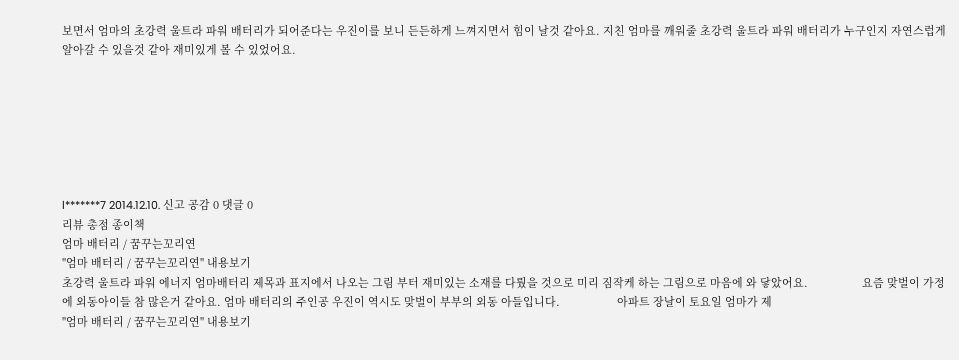보면서 엄마의 초강력 울트라 파워 배터리가 되어준다는 우진이를 보니 든든하게 느껴지면서 힘이 날것 같아요. 지친 엄마를 깨워줄 초강력 울트라 파워 배터리가 누구인지 자연스럽게 알아갈 수 있을것 같아 재미있게 볼 수 있었어요.







l*******7 2014.12.10. 신고 공감 0 댓글 0
리뷰 총점 종이책
엄마 배터리 / 꿈꾸는꼬리연
"엄마 배터리 / 꿈꾸는꼬리연" 내용보기
초강력 울트라 파워 에너지 엄마배터리 제목과 표지에서 나오는 그림 부터 재미있는 소재를 다뤘을 것으로 미리 짐작케 하는 그림으로 마음에 와 닿았어요.                  요즘 맞벌이 가정에 외동아이들 참 많은거 같아요. 엄마 배터리의 주인공 우진이 역시도 맞벌이 부부의 외동 아들입니다.                   아파트 장날이 토요일 엄마가 제
"엄마 배터리 / 꿈꾸는꼬리연" 내용보기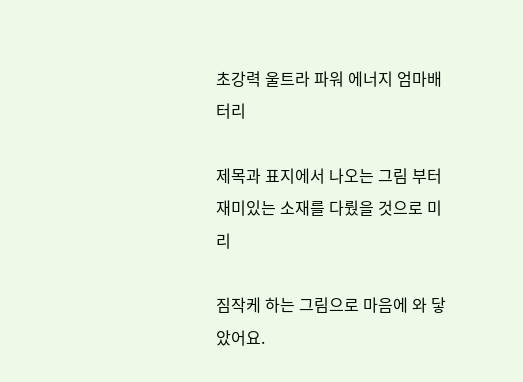초강력 울트라 파워 에너지 엄마배터리

제목과 표지에서 나오는 그림 부터 재미있는 소재를 다뤘을 것으로 미리

짐작케 하는 그림으로 마음에 와 닿았어요.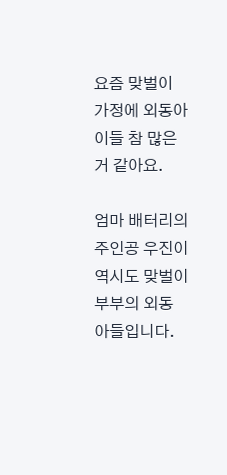요즘 맞벌이 가정에 외동아이들 참 많은거 같아요.

엄마 배터리의 주인공 우진이 역시도 맞벌이 부부의 외동 아들입니다.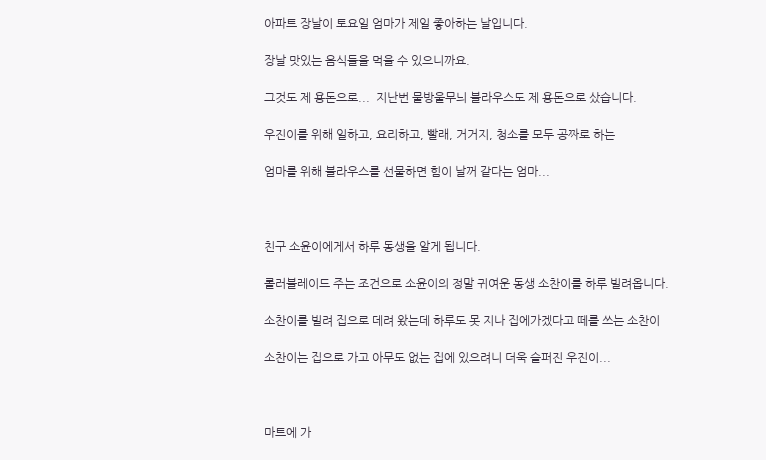아파트 장날이 토요일 엄마가 제일 좋아하는 날입니다.

장날 맛있는 음식들을 먹을 수 있으니까요.

그것도 제 용돈으로...  지난번 물방울무늬 블라우스도 제 용돈으로 샀습니다.

우진이를 위해 일하고, 요리하고, 빨래, 거거지, 청소를 모두 공짜로 하는

엄마를 위해 블라우스를 선물하면 힘이 날꺼 같다는 엄마...



친구 소윤이에게서 하루 동생을 알게 됩니다.

롤러블레이드 주는 조건으로 소윤이의 정말 귀여운 동생 소찬이를 하루 빌려옵니다.

소찬이를 빌려 집으로 데려 왔는데 하루도 못 지나 집에가겠다고 떼를 쓰는 소찬이

소찬이는 집으로 가고 아무도 없는 집에 있으려니 더욱 슬퍼진 우진이...



마트에 가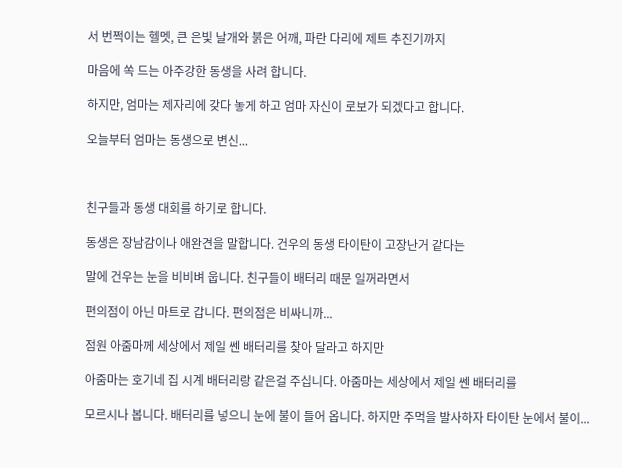서 번쩍이는 헬멧, 큰 은빛 날개와 붉은 어깨, 파란 다리에 제트 추진기까지

마음에 쏙 드는 아주강한 동생을 사려 합니다.

하지만, 엄마는 제자리에 갖다 놓게 하고 엄마 자신이 로보가 되겠다고 합니다.

오늘부터 엄마는 동생으로 변신...



친구들과 동생 대회를 하기로 합니다.

동생은 장남감이나 애완견을 말합니다. 건우의 동생 타이탄이 고장난거 같다는

말에 건우는 눈을 비비벼 웁니다. 친구들이 배터리 때문 일꺼라면서

편의점이 아닌 마트로 갑니다. 편의점은 비싸니까...

점원 아줌마께 세상에서 제일 쎈 배터리를 찾아 달라고 하지만

아줌마는 호기네 집 시계 배터리랑 같은걸 주십니다. 아줌마는 세상에서 제일 쎈 배터리를

모르시나 봅니다. 배터리를 넣으니 눈에 불이 들어 옵니다. 하지만 주먹을 발사하자 타이탄 눈에서 불이...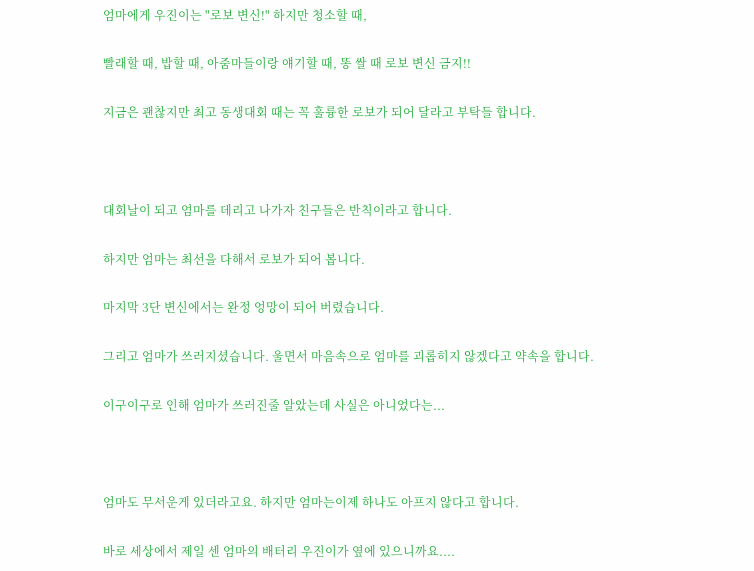엄마에게 우진이는 "로보 변신!" 하지만 청소할 때,

빨래할 때, 밥할 때, 아줌마들이랑 얘기할 때, 똥 쌀 때 로보 변신 금지!!

지금은 괜찮지만 최고 동생대회 때는 꼭 훌륭한 로보가 되어 달라고 부탁들 합니다.



대회날이 되고 엄마를 데리고 나가자 친구들은 반칙이라고 합니다.

하지만 엄마는 최선을 다해서 로보가 되어 봅니다.

마지막 3단 변신에서는 완정 엉망이 되어 버렸습니다.

그리고 엄마가 쓰러지셨습니다. 울면서 마음속으로 엄마를 괴롭히지 않겠다고 약속을 합니다.

이구이구로 인해 엄마가 쓰러진줄 알았는데 사실은 아니었다는...



엄마도 무서운게 있더라고요. 하지만 엄마는이제 하나도 아프지 않다고 합니다.

바로 세상에서 제일 센 엄마의 배터리 우진이가 옆에 있으니까요....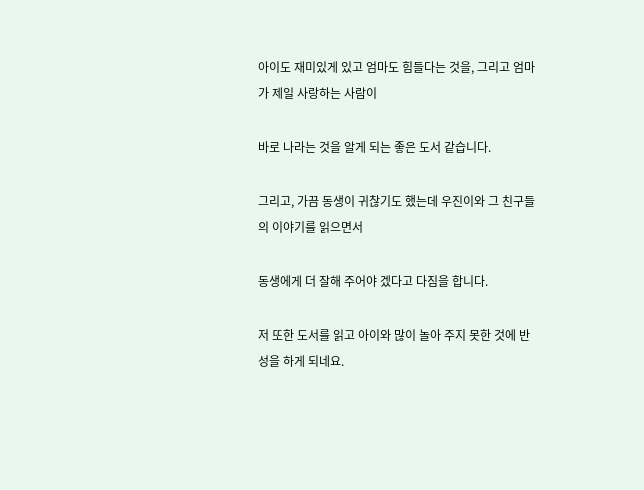아이도 재미있게 있고 엄마도 힘들다는 것을, 그리고 엄마가 제일 사랑하는 사람이

바로 나라는 것을 알게 되는 좋은 도서 같습니다.

그리고, 가끔 동생이 귀찮기도 했는데 우진이와 그 친구들의 이야기를 읽으면서

동생에게 더 잘해 주어야 겠다고 다짐을 합니다.

저 또한 도서를 읽고 아이와 많이 놀아 주지 못한 것에 반성을 하게 되네요.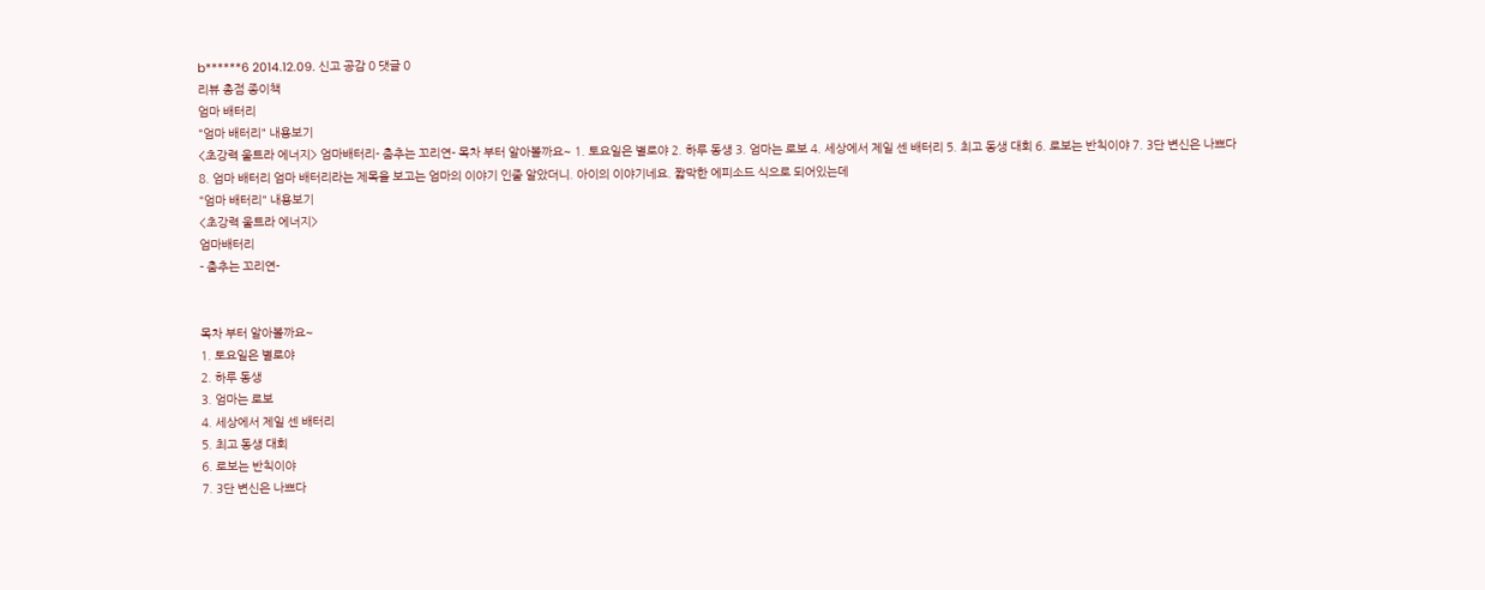b******6 2014.12.09. 신고 공감 0 댓글 0
리뷰 총점 종이책
엄마 배터리
"엄마 배터리" 내용보기
<초강력 울트라 에너지> 엄마배터리- 춤추는 꼬리연- 목차 부터 알아볼까요~ 1. 토요일은 별로야 2. 하루 동생 3. 엄마는 로보 4. 세상에서 제일 센 배터리 5. 최고 동생 대회 6. 로보는 반칙이야 7. 3단 변신은 나쁘다 8. 엄마 배터리 엄마 배터리라는 제목을 보고는 엄마의 이야기 인줄 알았더니. 아이의 이야기네요. 짧막한 에피소드 식으로 되어있는데
"엄마 배터리" 내용보기
<초강력 울트라 에너지>
엄마배터리
- 춤추는 꼬리연-


목차 부터 알아볼까요~
1. 토요일은 별로야
2. 하루 동생
3. 엄마는 로보
4. 세상에서 제일 센 배터리
5. 최고 동생 대회
6. 로보는 반칙이야
7. 3단 변신은 나쁘다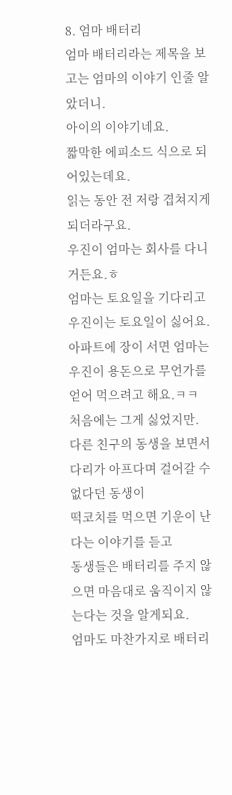8. 엄마 배터리
엄마 배터리라는 제목을 보고는 엄마의 이야기 인줄 알았더니.
아이의 이야기네요.
짧막한 에피소드 식으로 되어있는데요.
읽는 동안 전 저랑 겹쳐지게 되더라구요.
우진이 엄마는 회사를 다니거든요.ㅎ
엄마는 토요일을 기다리고 우진이는 토요일이 싫어요.
아파트에 장이 서면 엄마는 우진이 용돈으로 무언가를 얻어 먹으려고 해요.ㅋㅋ
처음에는 그게 싫었지만.
다른 친구의 동생을 보면서 다리가 아프다며 걸어갈 수 없다던 동생이
떡코치를 먹으면 기운이 난다는 이야기를 듣고
동생들은 배터리를 주지 않으면 마음대로 움직이지 않는다는 것을 알게되요.
엄마도 마찬가지로 배터리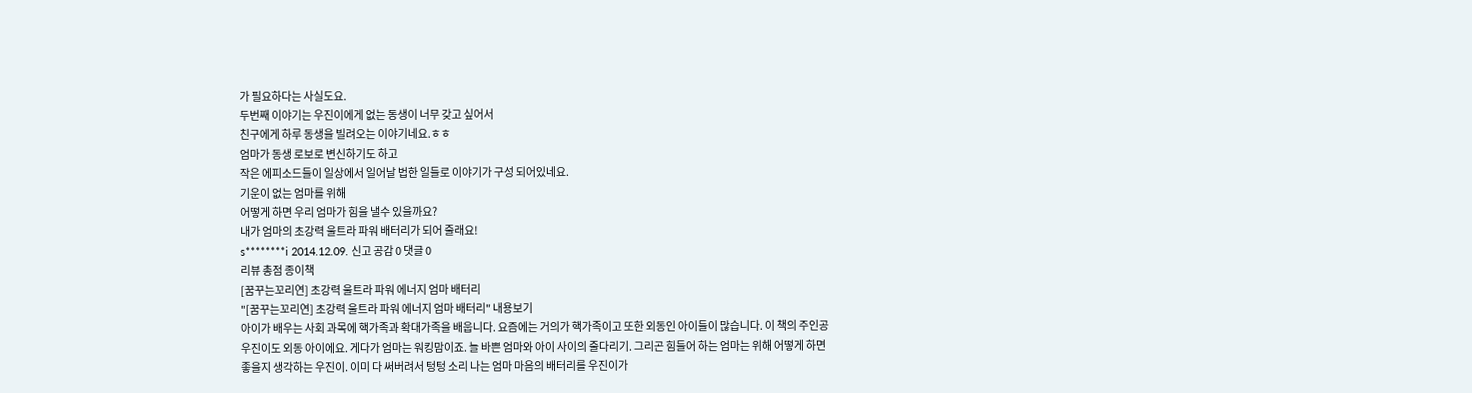가 필요하다는 사실도요.
두번째 이야기는 우진이에게 없는 동생이 너무 갖고 싶어서
친구에게 하루 동생을 빌려오는 이야기네요.ㅎㅎ
엄마가 동생 로보로 변신하기도 하고
작은 에피소드들이 일상에서 일어날 법한 일들로 이야기가 구성 되어있네요.
기운이 없는 엄마를 위해
어떻게 하면 우리 엄마가 힘을 낼수 있을까요?
내가 엄마의 초강력 울트라 파워 배터리가 되어 줄래요!
s********i 2014.12.09. 신고 공감 0 댓글 0
리뷰 총점 종이책
[꿈꾸는꼬리연] 초강력 울트라 파워 에너지 엄마 배터리
"[꿈꾸는꼬리연] 초강력 울트라 파워 에너지 엄마 배터리" 내용보기
아이가 배우는 사회 과목에 핵가족과 확대가족을 배웁니다. 요즘에는 거의가 핵가족이고 또한 외동인 아이들이 많습니다. 이 책의 주인공 우진이도 외동 아이에요. 게다가 엄마는 워킹맘이죠. 늘 바쁜 엄마와 아이 사이의 줄다리기. 그리곤 힘들어 하는 엄마는 위해 어떻게 하면 좋을지 생각하는 우진이. 이미 다 써버려서 텅텅 소리 나는 엄마 마음의 배터리를 우진이가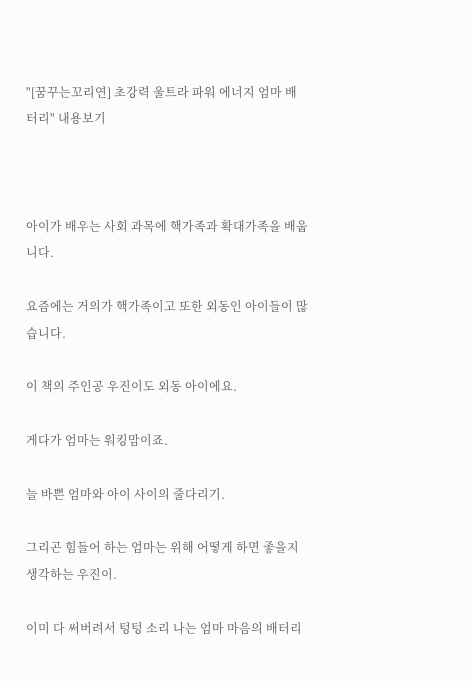"[꿈꾸는꼬리연] 초강력 울트라 파워 에너지 엄마 배터리" 내용보기



아이가 배우는 사회 과목에 핵가족과 확대가족을 배웁니다.

요즘에는 거의가 핵가족이고 또한 외동인 아이들이 많습니다.

이 책의 주인공 우진이도 외동 아이에요.

게다가 엄마는 워킹맘이죠.

늘 바쁜 엄마와 아이 사이의 줄다리기.

그리곤 힘들어 하는 엄마는 위해 어떻게 하면 좋을지 생각하는 우진이.

이미 다 써버려서 텅텅 소리 나는 엄마 마음의 배터리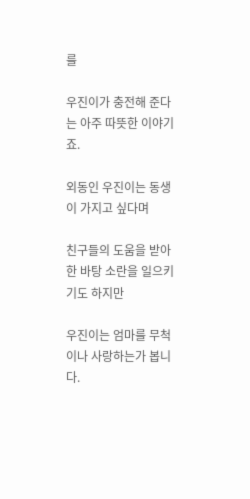를

우진이가 충전해 준다는 아주 따뜻한 이야기죠.

외동인 우진이는 동생이 가지고 싶다며

친구들의 도움을 받아 한 바탕 소란을 일으키기도 하지만

우진이는 엄마를 무척이나 사랑하는가 봅니다.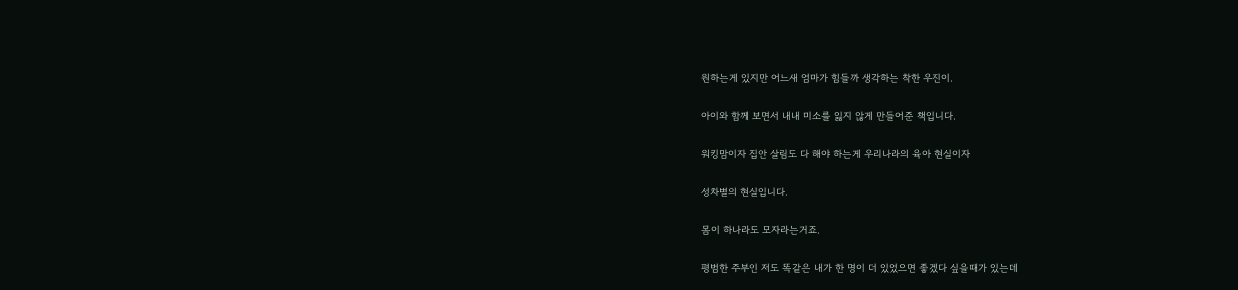원하는게 있지만 어느새 엄마가 힘들까 생각하는 착한 우진이.

아이와 함께 보면서 내내 미소를 잃지 않게 만들어준 책입니다.

워킹맘이자 집안 살림도 다 해야 하는게 우리나라의 육아 현실이자

성차별의 현실입니다.

몸이 하나라도 모자라는거죠.

평범한 주부인 저도 똑같은 내가 한 명이 더 있었으면 좋겠다 싶을때가 있는데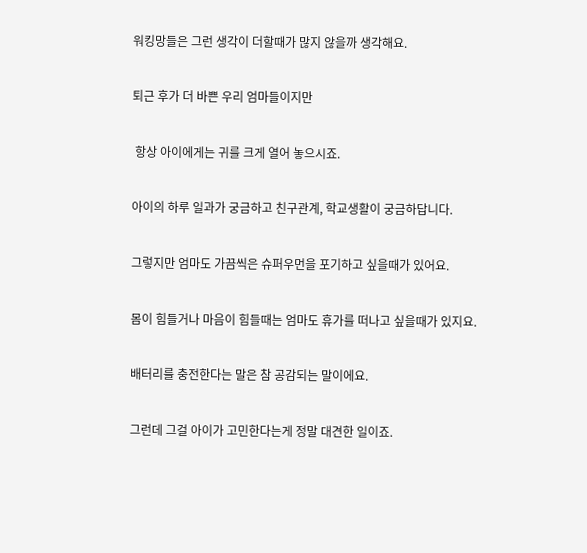워킹망들은 그런 생각이 더할때가 많지 않을까 생각해요.

퇴근 후가 더 바쁜 우리 엄마들이지만

 항상 아이에게는 귀를 크게 열어 놓으시죠.

아이의 하루 일과가 궁금하고 친구관계, 학교생활이 궁금하답니다.

그렇지만 엄마도 가끔씩은 슈퍼우먼을 포기하고 싶을때가 있어요.

몸이 힘들거나 마음이 힘들때는 엄마도 휴가를 떠나고 싶을때가 있지요.

배터리를 충전한다는 말은 참 공감되는 말이에요.

그런데 그걸 아이가 고민한다는게 정말 대견한 일이죠.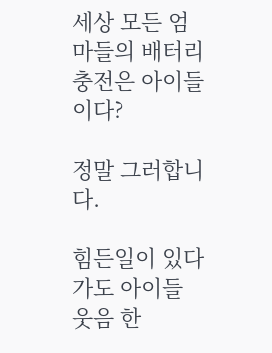세상 모든 엄마들의 배터리 충전은 아이들이다?

정말 그러합니다.

힘든일이 있다가도 아이들 웃음 한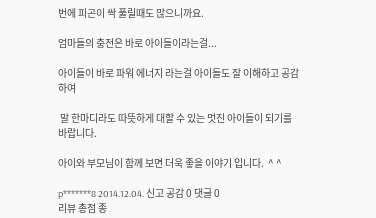번에 피곤이 싹 풀릴때도 많으니까요.

엄마들의 충전은 바로 아이들이라는걸...

아이들이 바로 파워 에너지 라는걸 아이들도 잘 이해하고 공감하여

 말 한마디라도 따뜻하게 대할 수 있는 멋진 아이들이 되기를 바랍니다.

아이와 부모님이 함께 보면 더욱 좋을 이야기 입니다.  ^ ^

p*******8 2014.12.04. 신고 공감 0 댓글 0
리뷰 총점 종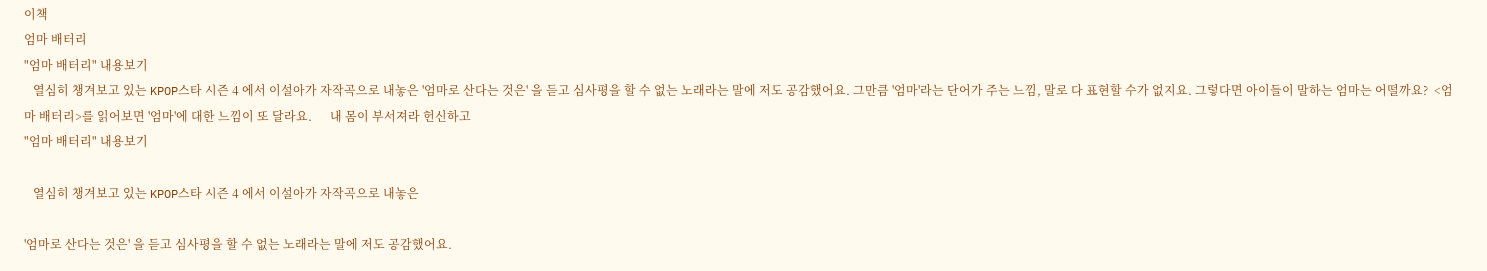이책
엄마 배터리
"엄마 배터리" 내용보기
   열심히 챙겨보고 있는 KPOP스타 시즌 4 에서 이설아가 자작곡으로 내놓은 '엄마로 산다는 것은' 을 듣고 심사평을 할 수 없는 노래라는 말에 저도 공감했어요. 그만큼 '엄마'라는 단어가 주는 느낌, 말로 다 표현할 수가 없지요. 그렇다면 아이들이 말하는 엄마는 어떨까요?  <엄마 배터리>를 읽어보면 '엄마'에 대한 느낌이 또 달라요.      내 몸이 부서져라 헌신하고
"엄마 배터리" 내용보기

   열심히 챙겨보고 있는 KPOP스타 시즌 4 에서 이설아가 자작곡으로 내놓은

'엄마로 산다는 것은' 을 듣고 심사평을 할 수 없는 노래라는 말에 저도 공감했어요.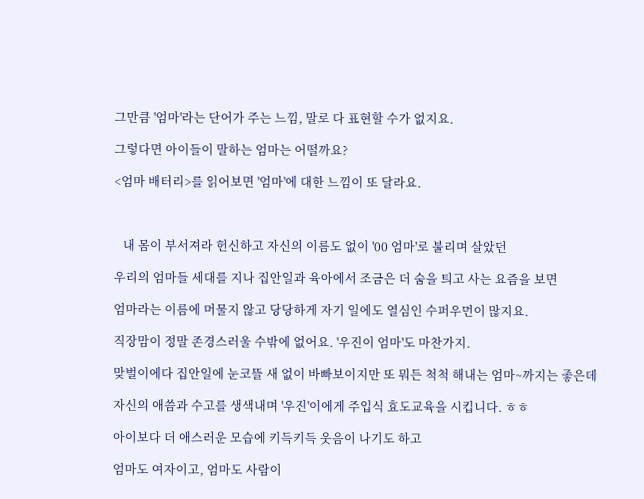그만큼 '엄마'라는 단어가 주는 느낌, 말로 다 표현할 수가 없지요.

그렇다면 아이들이 말하는 엄마는 어떨까요?

<엄마 배터리>를 읽어보면 '엄마'에 대한 느낌이 또 달라요.



   내 몸이 부서져라 헌신하고 자신의 이름도 없이 '00 엄마'로 불리며 살았던

우리의 엄마들 세대를 지나 집안일과 육아에서 조금은 더 숨을 틔고 사는 요즘을 보면

엄마라는 이름에 머물지 않고 당당하게 자기 일에도 열심인 수퍼우먼이 많지요.

직장맘이 정말 존경스러울 수밖에 없어요. '우진이 엄마'도 마찬가지.

맞벌이에다 집안일에 눈코뜰 새 없이 바빠보이지만 또 뭐든 척척 해내는 엄마~까지는 좋은데

자신의 애씀과 수고를 생색내며 '우진'이에게 주입식 효도교육을 시킵니다. ㅎㅎ

아이보다 더 애스러운 모습에 키득키득 웃음이 나기도 하고

엄마도 여자이고, 엄마도 사람이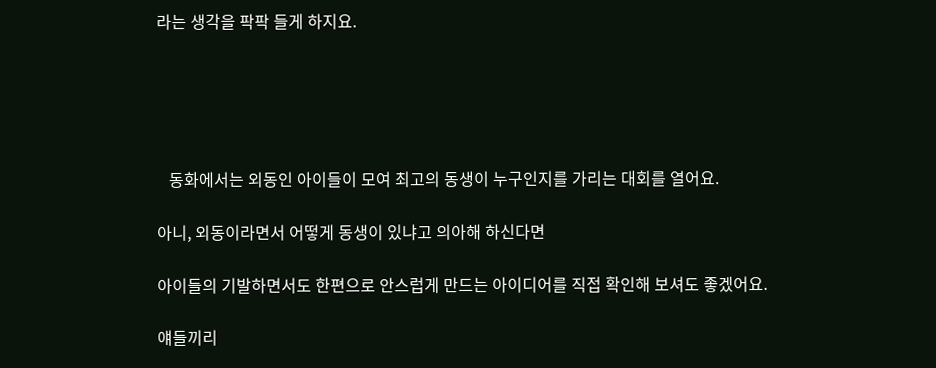라는 생각을 팍팍 들게 하지요.





   동화에서는 외동인 아이들이 모여 최고의 동생이 누구인지를 가리는 대회를 열어요.

아니, 외동이라면서 어떻게 동생이 있냐고 의아해 하신다면

아이들의 기발하면서도 한편으로 안스럽게 만드는 아이디어를 직접 확인해 보셔도 좋겠어요.

얘들끼리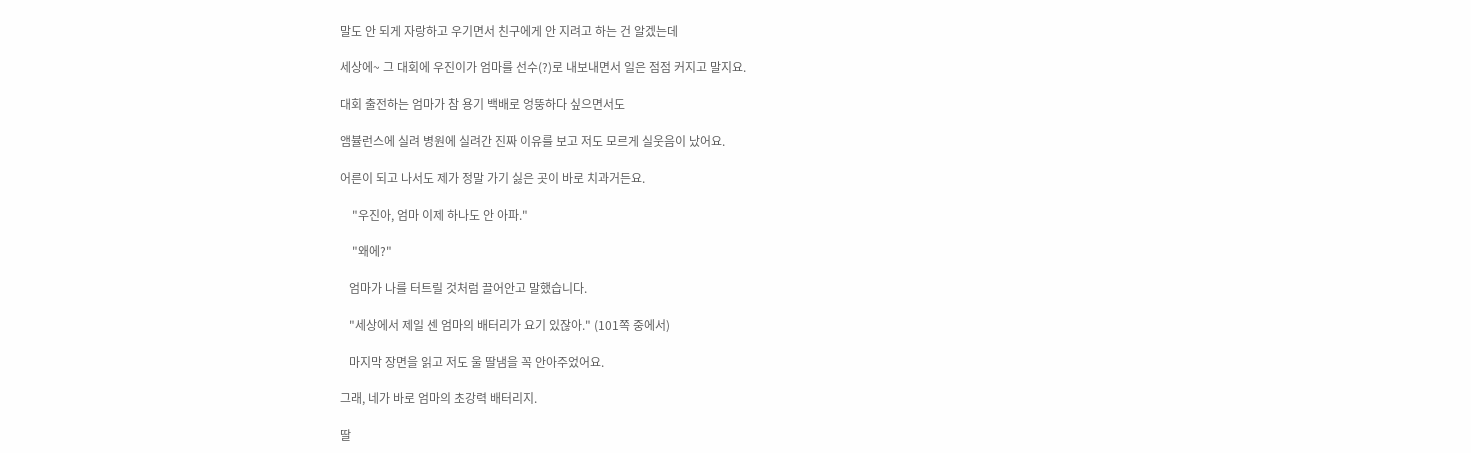말도 안 되게 자랑하고 우기면서 친구에게 안 지려고 하는 건 알겠는데

세상에~ 그 대회에 우진이가 엄마를 선수(?)로 내보내면서 일은 점점 커지고 말지요.

대회 출전하는 엄마가 참 용기 백배로 엉뚱하다 싶으면서도

앰뷸런스에 실려 병원에 실려간 진짜 이유를 보고 저도 모르게 실웃음이 났어요.

어른이 되고 나서도 제가 정말 가기 싫은 곳이 바로 치과거든요.

    "우진아, 엄마 이제 하나도 안 아파."

    "왜에?"

   엄마가 나를 터트릴 것처럼 끌어안고 말했습니다.

   "세상에서 제일 센 엄마의 배터리가 요기 있잖아." (101쪽 중에서)

   마지막 장면을 읽고 저도 울 딸냄을 꼭 안아주었어요.

그래, 네가 바로 엄마의 초강력 배터리지.

딸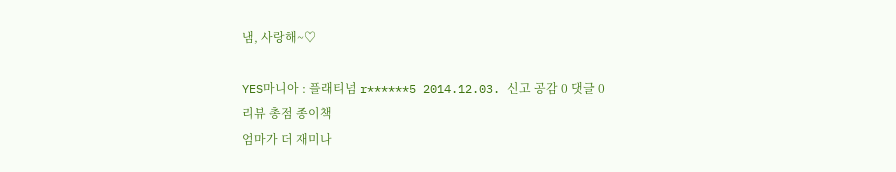냄, 사랑해~♡

YES마니아 : 플래티넘 r******5 2014.12.03. 신고 공감 0 댓글 0
리뷰 총점 종이책
엄마가 더 재미나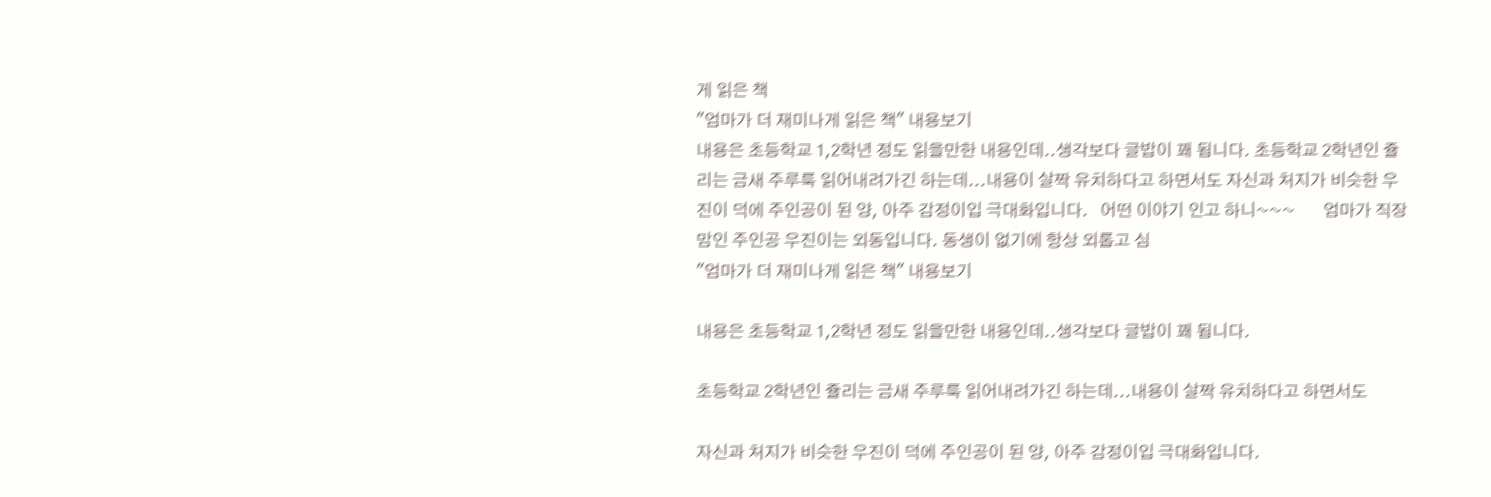게 읽은 책
"엄마가 더 재미나게 읽은 책" 내용보기
내용은 초등학교 1,2학년 정도 읽을만한 내용인데..생각보다 글밥이 꽤 됩니다. 초등학교 2학년인 쥴리는 금새 주루룩 읽어내려가긴 하는데...내용이 살짝 유치하다고 하면서도 자신과 처지가 비슷한 우진이 덕에 주인공이 된 양, 아주 감정이입 극대화입니다.   어떤 이야기 인고 하니~~~       엄마가 직장맘인 주인공 우진이는 외동입니다. 동생이 없기에 항상 외롭고 심
"엄마가 더 재미나게 읽은 책" 내용보기

내용은 초등학교 1,2학년 정도 읽을만한 내용인데..생각보다 글밥이 꽤 됩니다.

초등학교 2학년인 쥴리는 금새 주루룩 읽어내려가긴 하는데...내용이 살짝 유치하다고 하면서도

자신과 처지가 비슷한 우진이 덕에 주인공이 된 양, 아주 감정이입 극대화입니다.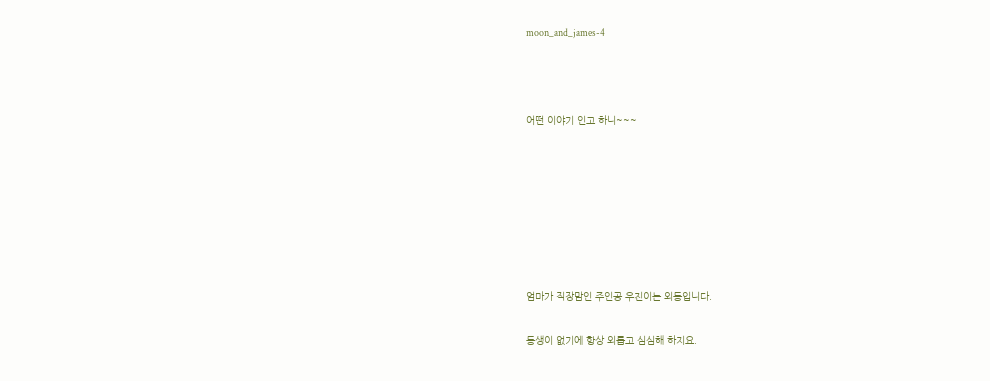moon_and_james-4



어떤 이야기 인고 하니~~~







엄마가 직장맘인 주인공 우진이는 외동입니다.

동생이 없기에 항상 외롭고 심심해 하지요.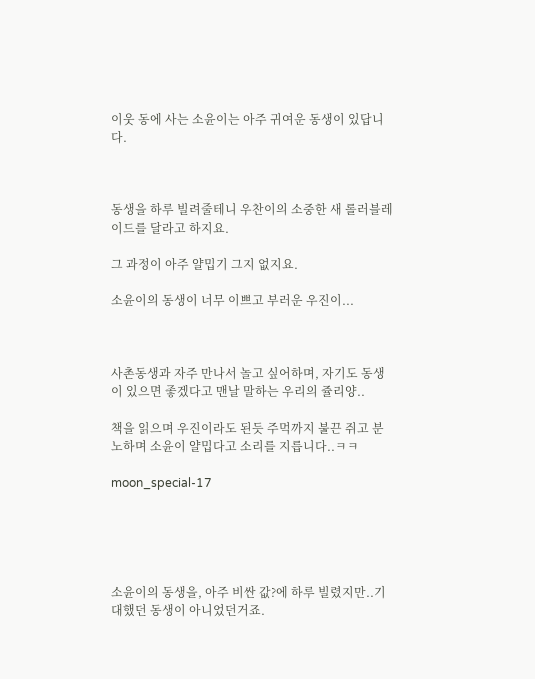이웃 동에 사는 소윤이는 아주 귀여운 동생이 있답니다.



동생을 하루 빌려줄테니 우찬이의 소중한 새 롤러블레이드를 달라고 하지요.

그 과정이 아주 얄밉기 그지 없지요.

소윤이의 동생이 너무 이쁘고 부러운 우진이...



사촌동생과 자주 만나서 놀고 싶어하며, 자기도 동생이 있으면 좋겠다고 맨날 말하는 우리의 쥴리양..

책을 읽으며 우진이라도 된듯 주먹까지 불끈 쥐고 분노하며 소윤이 얄밉다고 소리를 지릅니다..ㅋㅋ

moon_special-17





소윤이의 동생을, 아주 비싼 값?에 하루 빌렸지만..기대했던 동생이 아니었던거죠.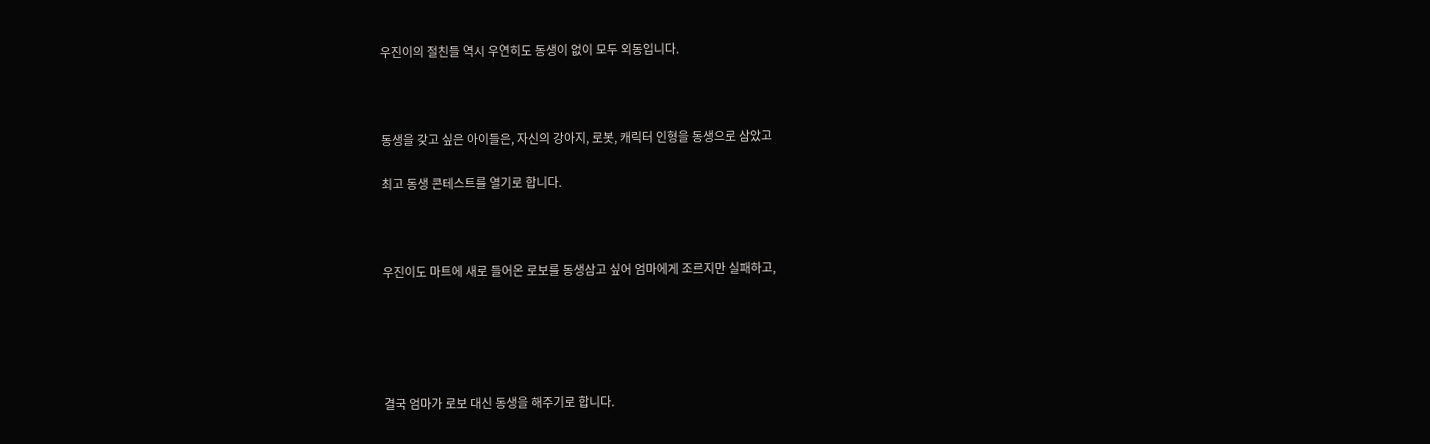우진이의 절친들 역시 우연히도 동생이 없이 모두 외동입니다.



동생을 갖고 싶은 아이들은, 자신의 강아지, 로봇, 캐릭터 인형을 동생으로 삼았고

최고 동생 콘테스트를 열기로 합니다.



우진이도 마트에 새로 들어온 로보를 동생삼고 싶어 엄마에게 조르지만 실패하고,





결국 엄마가 로보 대신 동생을 해주기로 합니다.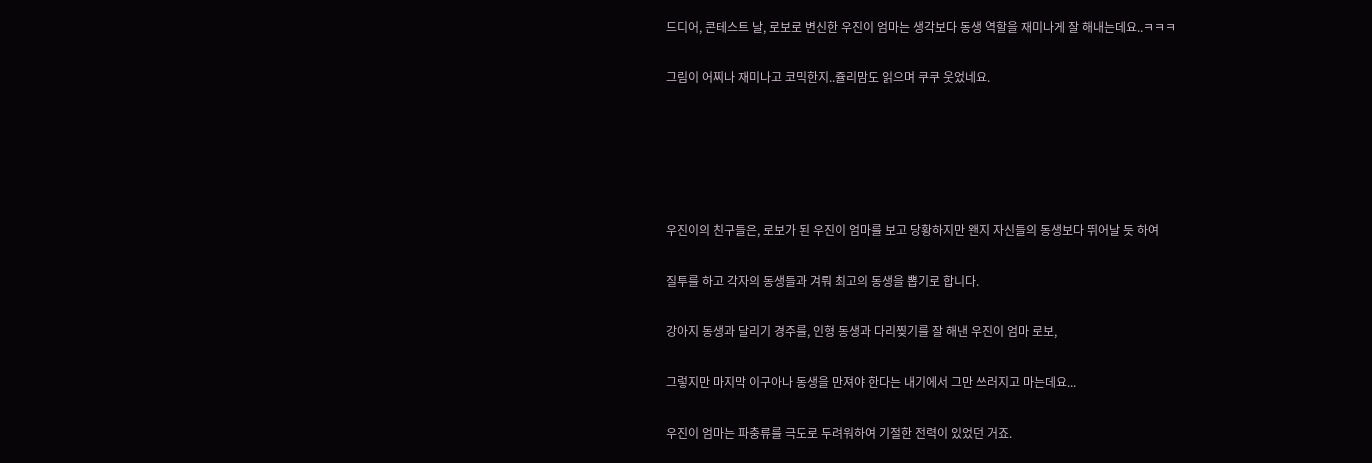드디어, 콘테스트 날, 로보로 변신한 우진이 엄마는 생각보다 동생 역할을 재미나게 잘 해내는데요..ㅋㅋㅋ

그림이 어찌나 재미나고 코믹한지..쥴리맘도 읽으며 쿠쿠 웃었네요.





우진이의 친구들은, 로보가 된 우진이 엄마를 보고 당황하지만 왠지 자신들의 동생보다 뛰어날 듯 하여

질투를 하고 각자의 동생들과 겨뤄 최고의 동생을 뽑기로 합니다.

강아지 동생과 달리기 경주를, 인형 동생과 다리찢기를 잘 해낸 우진이 엄마 로보,

그렇지만 마지막 이구아나 동생을 만져야 한다는 내기에서 그만 쓰러지고 마는데요...

우진이 엄마는 파충류를 극도로 두려워하여 기절한 전력이 있었던 거죠.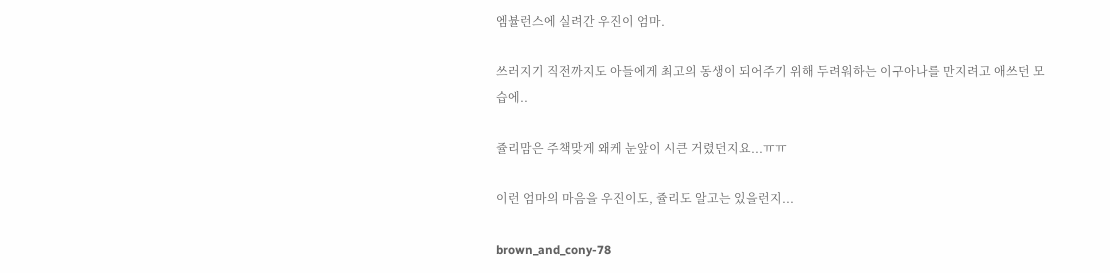엠뷸런스에 실려간 우진이 엄마.

쓰러지기 직전까지도 아들에게 최고의 동생이 되어주기 위해 두려워하는 이구아나를 만지려고 애쓰던 모습에..

쥴리맘은 주책맞게 왜케 눈앞이 시큰 거렸던지요...ㅠㅠ

이런 엄마의 마음을 우진이도, 쥴리도 알고는 있을런지...

brown_and_cony-78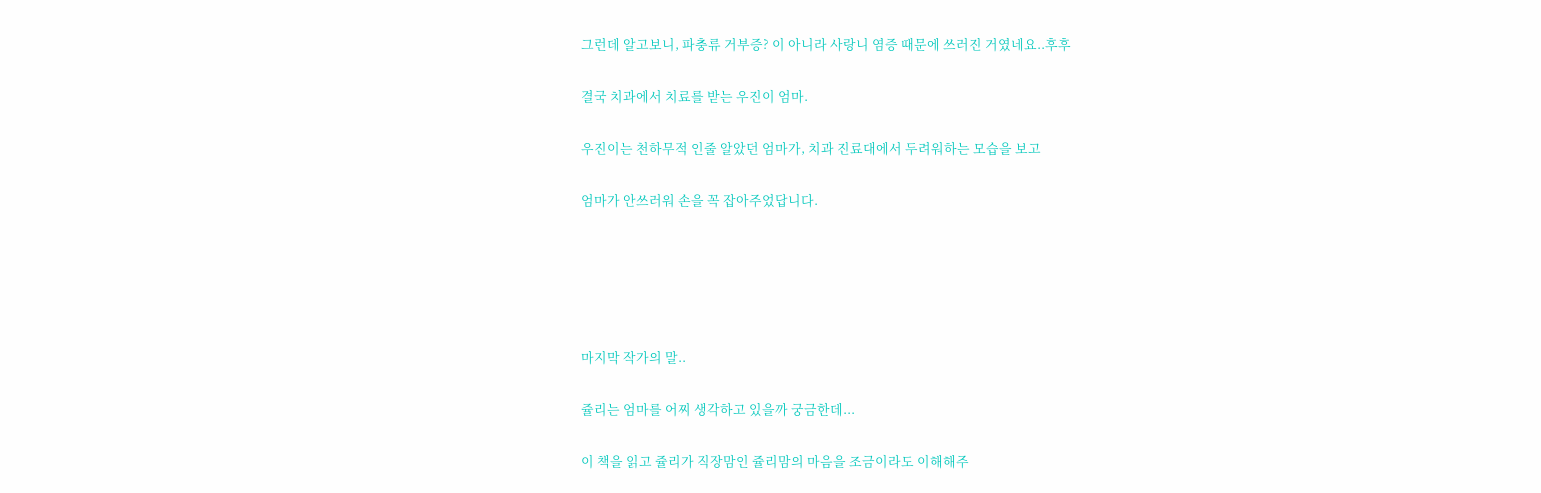그런데 알고보니, 파충류 거부증? 이 아니라 사랑니 염증 때문에 쓰러진 거였네요..후후

결국 치과에서 치료를 받는 우진이 엄마.

우진이는 천하무적 인줄 알았던 엄마가, 치과 진료대에서 두려워하는 모습을 보고

엄마가 안쓰러워 손을 꼭 잡아주었답니다.





마지막 작가의 말..

쥴리는 엄마를 어찌 생각하고 있을까 궁금한데...

이 책을 읽고 쥴리가 직장맘인 쥴리맘의 마음을 조금이라도 이해해주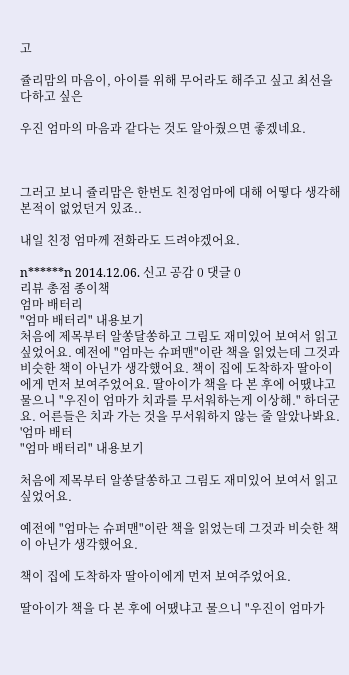고

쥴리맘의 마음이, 아이를 위해 무어라도 해주고 싶고 최선을 다하고 싶은

우진 엄마의 마음과 같다는 것도 알아줬으면 좋겠네요.



그러고 보니 쥴리맘은 한번도 친정엄마에 대해 어떻다 생각해 본적이 없었던거 있죠..

내일 친정 엄마께 전화라도 드려야겠어요.

n******n 2014.12.06. 신고 공감 0 댓글 0
리뷰 총점 종이책
엄마 배터리
"엄마 배터리" 내용보기
처음에 제목부터 알쏭달쏭하고 그림도 재미있어 보여서 읽고 싶었어요. 예전에 "엄마는 슈퍼맨"이란 책을 읽었는데 그것과 비슷한 책이 아닌가 생각했어요. 책이 집에 도착하자 딸아이에게 먼저 보여주었어요. 딸아이가 책을 다 본 후에 어땠냐고 물으니 "우진이 엄마가 치과를 무서워하는게 이상해." 하더군요. 어른들은 치과 가는 것을 무서워하지 않는 줄 알았나봐요. '엄마 배터
"엄마 배터리" 내용보기

처음에 제목부터 알쏭달쏭하고 그림도 재미있어 보여서 읽고 싶었어요.

예전에 "엄마는 슈퍼맨"이란 책을 읽었는데 그것과 비슷한 책이 아닌가 생각했어요.

책이 집에 도착하자 딸아이에게 먼저 보여주었어요.

딸아이가 책을 다 본 후에 어땠냐고 물으니 "우진이 엄마가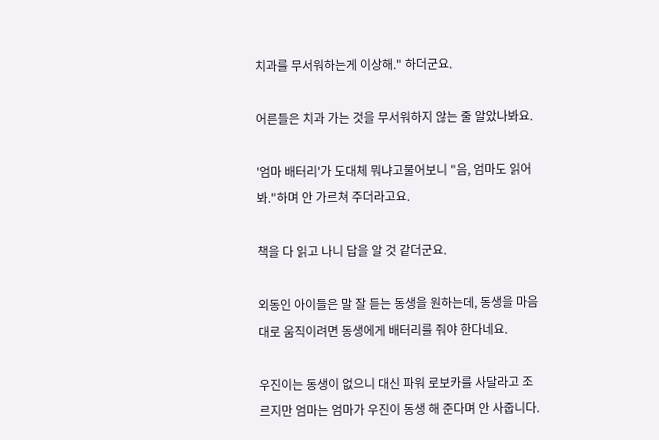치과를 무서워하는게 이상해." 하더군요.

어른들은 치과 가는 것을 무서워하지 않는 줄 알았나봐요.

'엄마 배터리'가 도대체 뭐냐고물어보니 "음, 엄마도 읽어봐."하며 안 가르쳐 주더라고요.

책을 다 읽고 나니 답을 알 것 같더군요.

외동인 아이들은 말 잘 듣는 동생을 원하는데, 동생을 마음대로 움직이려면 동생에게 배터리를 줘야 한다네요.

우진이는 동생이 없으니 대신 파워 로보카를 사달라고 조르지만 엄마는 엄마가 우진이 동생 해 준다며 안 사줍니다.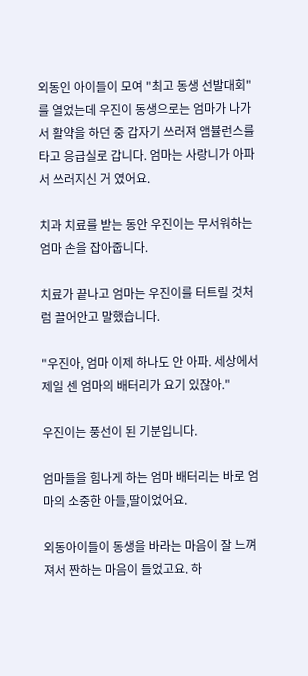외동인 아이들이 모여 "최고 동생 선발대회"를 열었는데 우진이 동생으로는 엄마가 나가서 활약을 하던 중 갑자기 쓰러져 앰뷸런스를 타고 응급실로 갑니다. 엄마는 사랑니가 아파서 쓰러지신 거 였어요.

치과 치료를 받는 동안 우진이는 무서워하는 엄마 손을 잡아줍니다.

치료가 끝나고 엄마는 우진이를 터트릴 것처럼 끌어안고 말했습니다.

"우진아, 엄마 이제 하나도 안 아파. 세상에서 제일 센 엄마의 배터리가 요기 있잖아."

우진이는 풍선이 된 기분입니다.

엄마들을 힘나게 하는 엄마 배터리는 바로 엄마의 소중한 아들,딸이었어요.

외동아이들이 동생을 바라는 마음이 잘 느껴져서 짠하는 마음이 들었고요. 하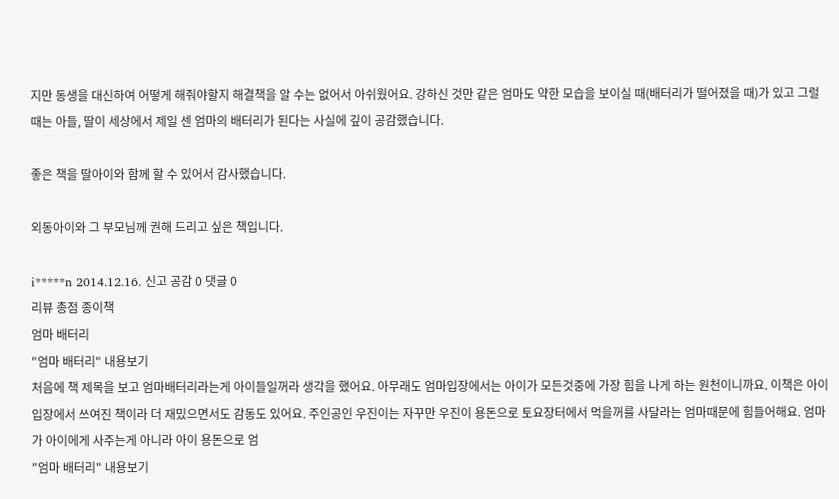지만 동생을 대신하여 어떻게 해줘야할지 해결책을 알 수는 없어서 아쉬웠어요. 강하신 것만 같은 엄마도 약한 모습을 보이실 때(배터리가 떨어졌을 때)가 있고 그럴 때는 아들, 딸이 세상에서 제일 센 엄마의 배터리가 된다는 사실에 깊이 공감했습니다.

좋은 책을 딸아이와 함께 할 수 있어서 감사했습니다.

외동아이와 그 부모님께 권해 드리고 싶은 책입니다.

i*****n 2014.12.16. 신고 공감 0 댓글 0
리뷰 총점 종이책
엄마 배터리
"엄마 배터리" 내용보기
처음에 책 제목을 보고 엄마배터리라는게 아이들일꺼라 생각을 했어요. 아무래도 엄마입장에서는 아이가 모든것중에 가장 힘을 나게 하는 원천이니까요. 이책은 아이 입장에서 쓰여진 책이라 더 재밌으면서도 감동도 있어요. 주인공인 우진이는 자꾸만 우진이 용돈으로 토요장터에서 먹을꺼를 사달라는 엄마때문에 힘들어해요. 엄마가 아이에게 사주는게 아니라 아이 용돈으로 엄
"엄마 배터리" 내용보기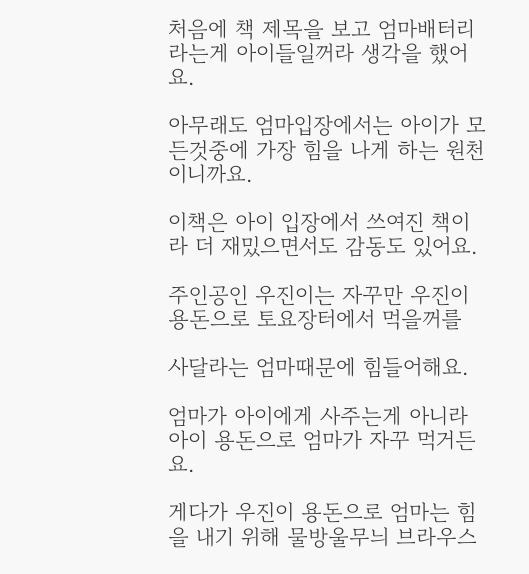처음에 책 제목을 보고 엄마배터리라는게 아이들일꺼라 생각을 했어요.

아무래도 엄마입장에서는 아이가 모든것중에 가장 힘을 나게 하는 원천이니까요.

이책은 아이 입장에서 쓰여진 책이라 더 재밌으면서도 감동도 있어요.

주인공인 우진이는 자꾸만 우진이 용돈으로 토요장터에서 먹을꺼를

사달라는 엄마때문에 힘들어해요.

엄마가 아이에게 사주는게 아니라 아이 용돈으로 엄마가 자꾸 먹거든요.

게다가 우진이 용돈으로 엄마는 힘을 내기 위해 물방울무늬 브라우스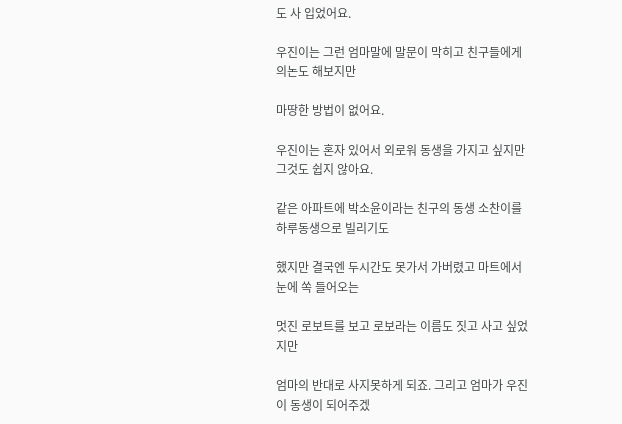도 사 입었어요.

우진이는 그런 엄마말에 말문이 막히고 친구들에게 의논도 해보지만

마땅한 방법이 없어요.

우진이는 혼자 있어서 외로워 동생을 가지고 싶지만 그것도 쉽지 않아요.

같은 아파트에 박소윤이라는 친구의 동생 소찬이를 하루동생으로 빌리기도

했지만 결국엔 두시간도 못가서 가버렸고 마트에서 눈에 쏙 들어오는

멋진 로보트를 보고 로보라는 이름도 짓고 사고 싶었지만

엄마의 반대로 사지못하게 되죠. 그리고 엄마가 우진이 동생이 되어주겠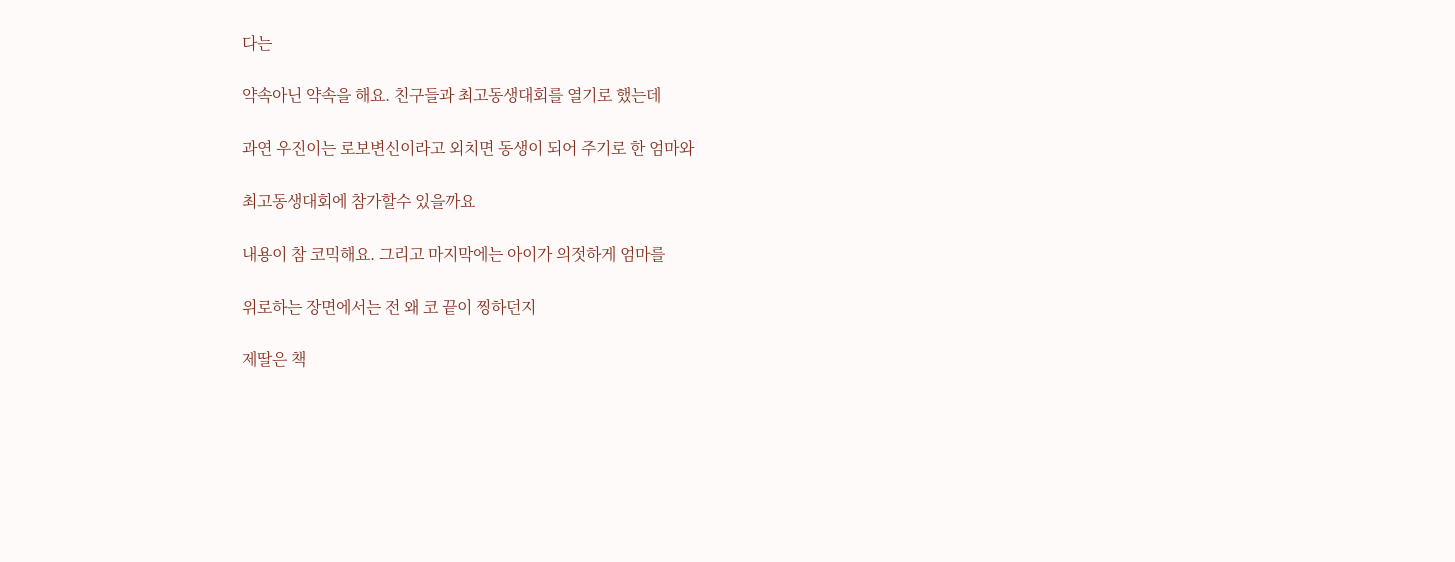다는

약속아닌 약속을 해요. 친구들과 최고동생대회를 열기로 했는데

과연 우진이는 로보변신이라고 외치면 동생이 되어 주기로 한 엄마와

최고동생대회에 참가할수 있을까요

내용이 참 코믹해요. 그리고 마지막에는 아이가 의젓하게 엄마를

위로하는 장면에서는 전 왜 코 끝이 찡하던지

제딸은 책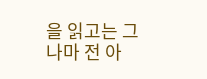을 읽고는 그나마 전 아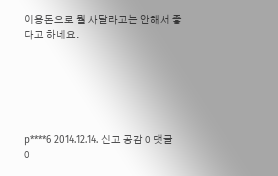이용돈으로 뭘 사달라고는 안해서 좋다고 하네요.






p****6 2014.12.14. 신고 공감 0 댓글 0